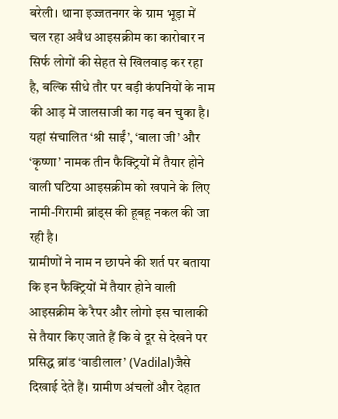बरेली। थाना इज्जतनगर के ग्राम भूड़ा में चल रहा अवैध आइसक्रीम का कारोबार न सिर्फ लोगों की सेहत से खिलवाड़ कर रहा है, बल्कि सीधे तौर पर बड़ी कंपनियों के नाम की आड़ में जालसाजी का गढ़ बन चुका है। यहां संचालित ‘श्री साईं’, ‘बाला जी’ और ‘कृष्णा’ नामक तीन फैक्ट्रियों में तैयार होने वाली घटिया आइसक्रीम को खपाने के लिए नामी-गिरामी ब्रांड्स की हूबहू नकल की जा रही है।
ग्रामीणों ने नाम न छापने की शर्त पर बताया कि इन फैक्ट्रियों में तैयार होने वाली आइसक्रीम के रैपर और लोगो इस चालाकी से तैयार किए जाते हैं कि वे दूर से देखने पर प्रसिद्ध ब्रांड ‘वाडीलाल’ (Vadilal)जैसे दिखाई देते हैं। ग्रामीण अंचलों और देहात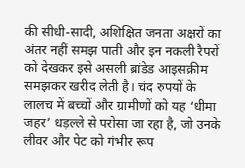की सीधी-सादी, अशिक्षित जनता अक्षरों का अंतर नहीं समझ पाती और इन नकली रैपरों को देखकर इसे असली ब्रांडेड आइसक्रीम समझकर खरीद लेती है। चंद रुपयों के लालच में बच्चों और ग्रामीणों को यह ‘धीमा जहर’ धड़ल्ले से परोसा जा रहा है, जो उनके लीवर और पेट को गंभीर रूप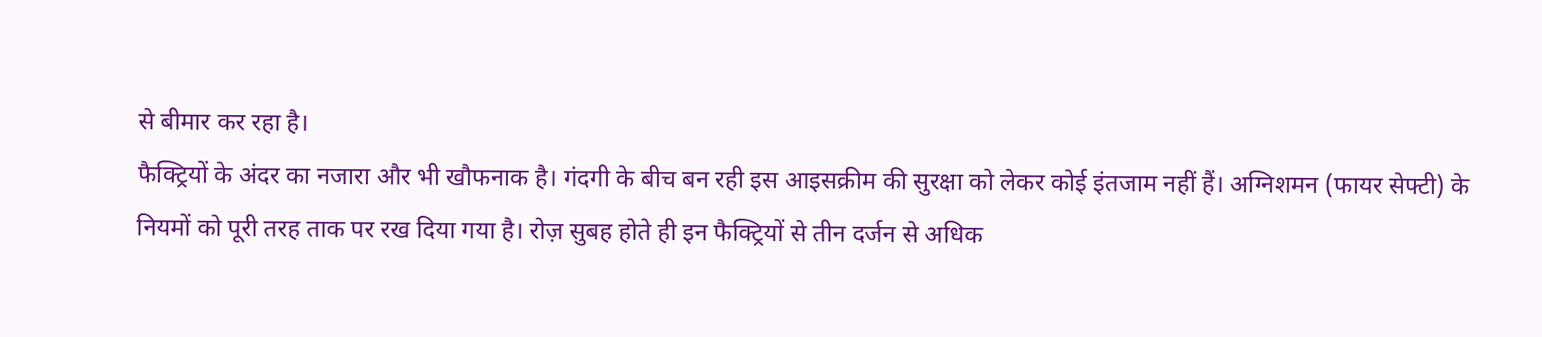से बीमार कर रहा है।
फैक्ट्रियों के अंदर का नजारा और भी खौफनाक है। गंदगी के बीच बन रही इस आइसक्रीम की सुरक्षा को लेकर कोई इंतजाम नहीं हैं। अग्निशमन (फायर सेफ्टी) के नियमों को पूरी तरह ताक पर रख दिया गया है। रोज़ सुबह होते ही इन फैक्ट्रियों से तीन दर्जन से अधिक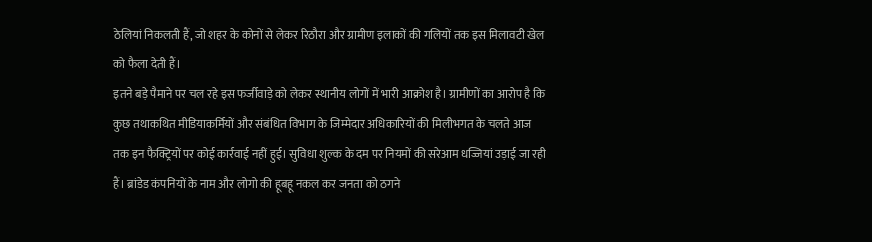ठेलियां निकलती हैं, जो शहर के कोनों से लेकर रिठौरा और ग्रामीण इलाकों की गलियों तक इस मिलावटी खेल को फैला देती हैं।
इतने बड़े पैमाने पर चल रहे इस फर्जीवाड़े को लेकर स्थानीय लोगों में भारी आक्रोश है। ग्रामीणों का आरोप है कि कुछ तथाकथित मीडियाकर्मियों और संबंधित विभाग के जिम्मेदार अधिकारियों की मिलीभगत के चलते आज तक इन फैक्ट्रियों पर कोई कार्रवाई नहीं हुई। सुविधा शुल्क के दम पर नियमों की सरेआम धज्जियां उड़ाई जा रही हैं। ब्रांडेड कंपनियों के नाम और लोगो की हूबहू नकल कर जनता को ठगने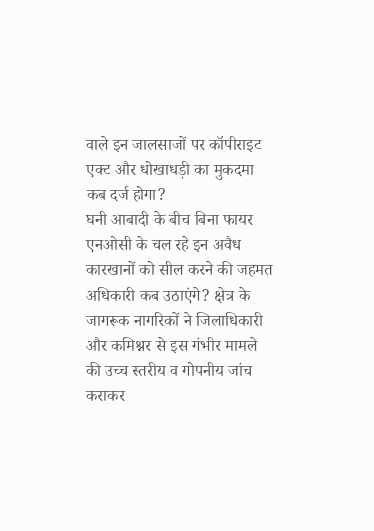वाले इन जालसाजों पर कॉपीराइट एक्ट और धोखाधड़ी का मुकदमा कब दर्ज होगा?
घनी आबादी के बीच बिना फायर एनओसी के चल रहे इन अवैध कारखानों को सील करने की जहमत अधिकारी कब उठाएंगे? क्षेत्र के जागरूक नागरिकों ने जिलाधिकारी और कमिश्नर से इस गंभीर मामले की उच्च स्तरीय व गोपनीय जांच कराकर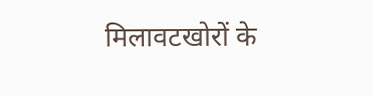मिलावटखोरों के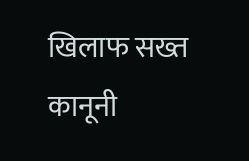खिलाफ सख्त कानूनी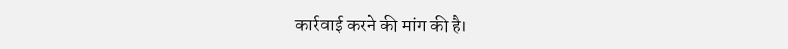कार्रवाई करने की मांग की है।